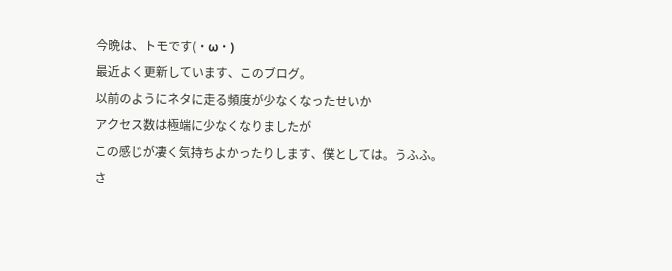今晩は、トモです(・ω・)
最近よく更新しています、このブログ。
以前のようにネタに走る頻度が少なくなったせいか
アクセス数は極端に少なくなりましたが
この感じが凄く気持ちよかったりします、僕としては。うふふ。
さ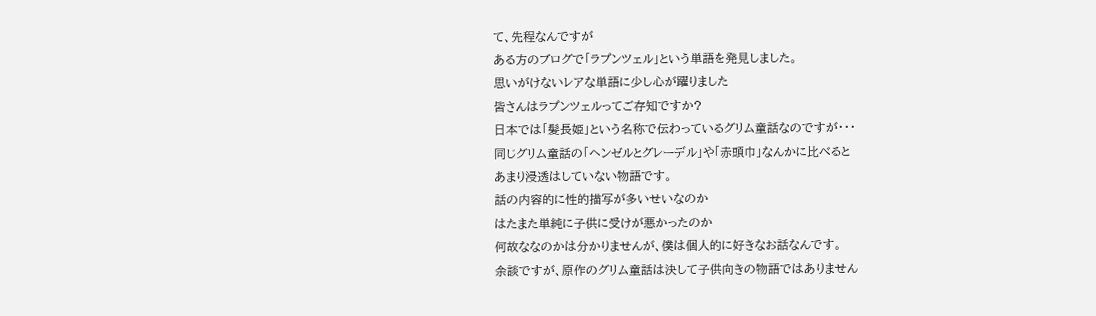て、先程なんですが
ある方のブログで「ラプンツェル」という単語を発見しました。
思いがけないレアな単語に少し心が躍りました
皆さんはラプンツェルってご存知ですか?
日本では「髪長姫」という名称で伝わっているグリム童話なのですが・・・
同じグリム童話の「ヘンゼルとグレーデル」や「赤頭巾」なんかに比べると
あまり浸透はしていない物語です。
話の内容的に性的描写が多いせいなのか
はたまた単純に子供に受けが悪かったのか
何故ななのかは分かりませんが、僕は個人的に好きなお話なんです。
余談ですが、原作のグリム童話は決して子供向きの物語ではありません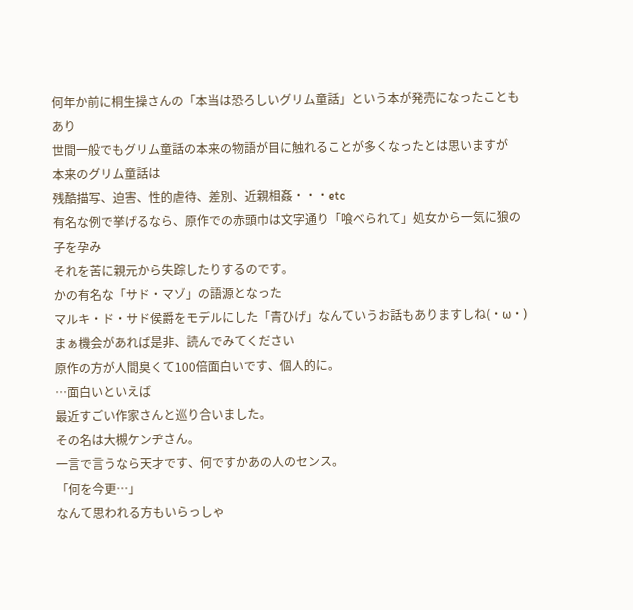何年か前に桐生操さんの「本当は恐ろしいグリム童話」という本が発売になったこともあり
世間一般でもグリム童話の本来の物語が目に触れることが多くなったとは思いますが
本来のグリム童話は
残酷描写、迫害、性的虐待、差別、近親相姦・・・etc
有名な例で挙げるなら、原作での赤頭巾は文字通り「喰べられて」処女から一気に狼の子を孕み
それを苦に親元から失踪したりするのです。
かの有名な「サド・マゾ」の語源となった
マルキ・ド・サド侯爵をモデルにした「青ひげ」なんていうお話もありますしね(・ω・)
まぁ機会があれば是非、読んでみてください
原作の方が人間臭くて100倍面白いです、個人的に。
…面白いといえば
最近すごい作家さんと巡り合いました。
その名は大槻ケンヂさん。
一言で言うなら天才です、何ですかあの人のセンス。
「何を今更…」
なんて思われる方もいらっしゃ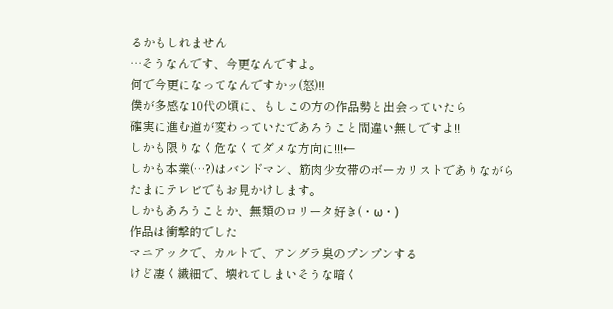るかもしれません
…そうなんです、今更なんですよ。
何で今更になってなんですかッ(怒)!!
僕が多感な10代の頃に、もしこの方の作品勢と出会っていたら
確実に進む道が変わっていたであろうこと間違い無しですよ!!
しかも限りなく危なくてダメな方向に!!!←
しかも本業(…?)はバンドマン、筋肉少女帯のボーカリストでありながら
たまにテレビでもお見かけします。
しかもあろうことか、無類のロリータ好き(・ω・)
作品は衝撃的でした
マニアックで、カルトで、アングラ臭のプンプンする
けど凄く繊細で、壊れてしまいそうな暗く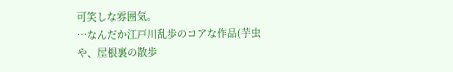可笑しな雰囲気。
…なんだか江戸川乱歩のコアな作品(芋虫や、屋根裏の散歩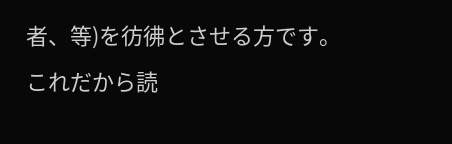者、等)を彷彿とさせる方です。
これだから読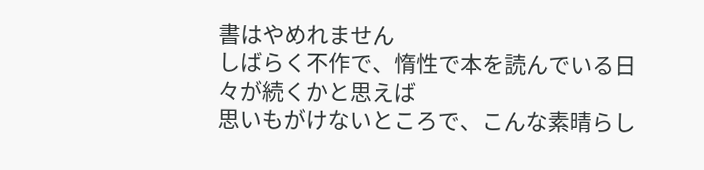書はやめれません
しばらく不作で、惰性で本を読んでいる日々が続くかと思えば
思いもがけないところで、こんな素晴らし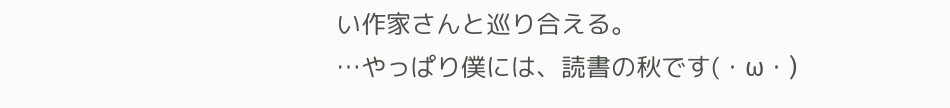い作家さんと巡り合える。
…やっぱり僕には、読書の秋です(・ω・)